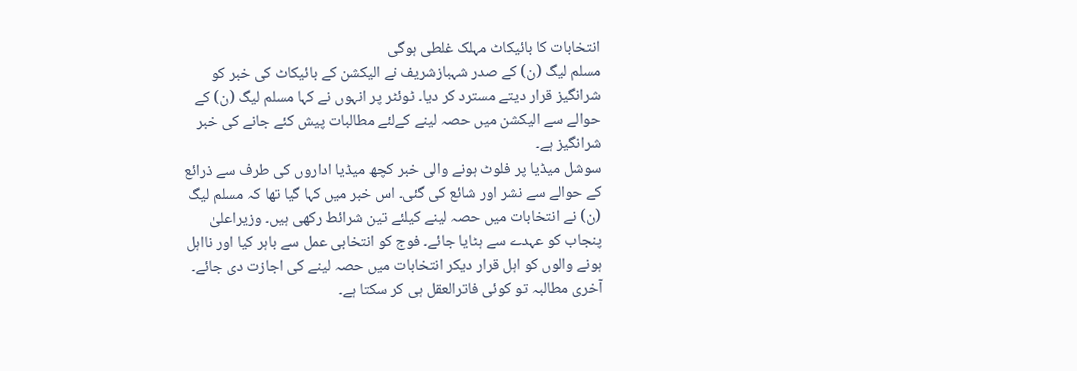انتخابات کا بائیکاٹ مہلک غلطی ہوگی
مسلم لیگ (ن) کے صدر شہبازشریف نے الیکشن کے بائیکاٹ کی خبر کو شرانگیز قرار دیتے مسترد کر دیا۔ ٹوئٹر پر انہوں نے کہا مسلم لیگ (ن) کے حوالے سے الیکشن میں حصہ لینے کےلئے مطالبات پیش کئے جانے کی خبر شرانگیز ہے۔
سوشل میڈیا پر فلوٹ ہونے والی خبر کچھ میڈیا اداروں کی طرف سے ذرائع کے حوالے سے نشر اور شائع کی گئی۔ اس خبر میں کہا گیا تھا کہ مسلم لیگ (ن) نے انتخابات میں حصہ لینے کیلئے تین شرائط رکھی ہیں۔ وزیراعلیٰ پنجاب کو عہدے سے ہٹایا جائے۔ فوج کو انتخابی عمل سے باہر کیا اور نااہل ہونے والوں کو اہل قرار دیکر انتخابات میں حصہ لینے کی اجازت دی جائے۔ آخری مطالبہ تو کوئی فاترالعقل ہی کر سکتا ہے۔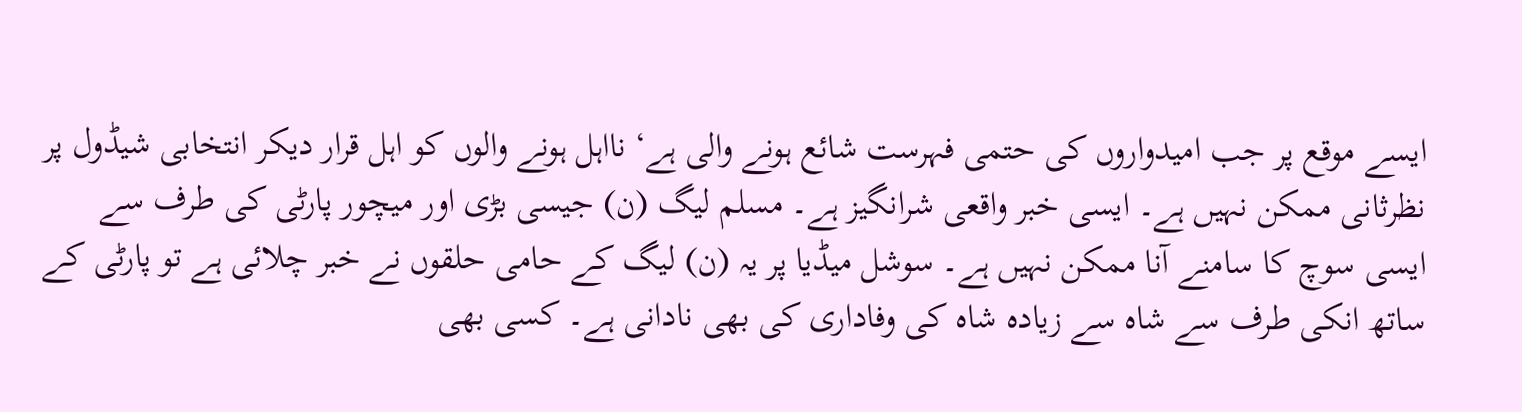ایسے موقع پر جب امیدواروں کی حتمی فہرست شائع ہونے والی ہے‘ نااہل ہونے والوں کو اہل قرار دیکر انتخابی شیڈول پر نظرثانی ممکن نہیں ہے۔ ایسی خبر واقعی شرانگیز ہے۔ مسلم لیگ (ن) جیسی بڑی اور میچور پارٹی کی طرف سے ایسی سوچ کا سامنے آنا ممکن نہیں ہے۔ سوشل میڈیا پر یہ (ن) لیگ کے حامی حلقوں نے خبر چلائی ہے تو پارٹی کے ساتھ انکی طرف سے شاہ سے زیادہ شاہ کی وفاداری کی بھی نادانی ہے۔ کسی بھی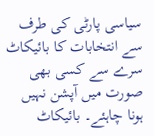سیاسی پارٹی کی طرف سے انتخابات کا بائیکاٹ سرے سے کسی بھی صورت میں آپشن نہیں ہونا چاہئے۔ بائیکاٹ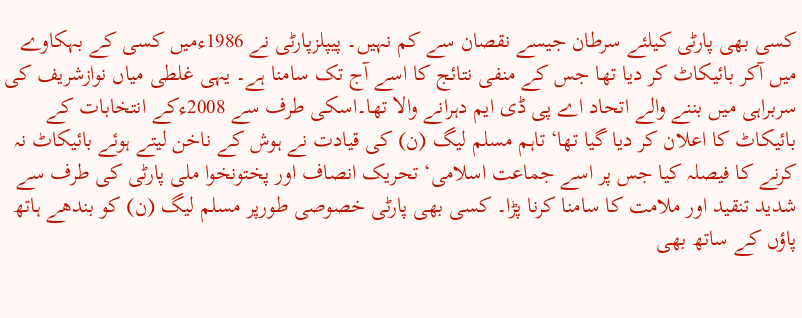کسی بھی پارٹی کیلئے سرطان جیسے نقصان سے کم نہیں۔ پیپلزپارٹی نے 1986ءمیں کسی کے بہکاوے میں آکر بائیکاٹ کر دیا تھا جس کے منفی نتائج کا اسے آج تک سامنا ہے۔ یہی غلطی میاں نوازشریف کی سربراہی میں بننے والے اتحاد اے پی ڈی ایم دہرانے والا تھا۔اسکی طرف سے 2008ءکے انتخابات کے بائیکاٹ کا اعلان کر دیا گیا تھا‘ تاہم مسلم لیگ (ن) کی قیادت نے ہوش کے ناخن لیتے ہوئے بائیکاٹ نہ کرنے کا فیصلہ کیا جس پر اسے جماعت اسلامی‘ تحریک انصاف اور پختونخوا ملی پارٹی کی طرف سے شدید تنقید اور ملامت کا سامنا کرنا پڑا۔ کسی بھی پارٹی خصوصی طورپر مسلم لیگ (ن) کو بندھے ہاتھ پاؤں کے ساتھ بھی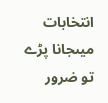انتخابات میںجانا پڑے تو ضرور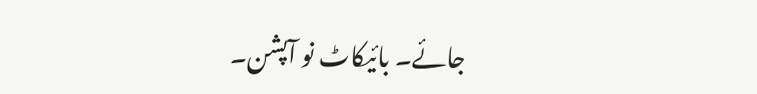جائے۔ بائیکاٹ نو آپشن۔